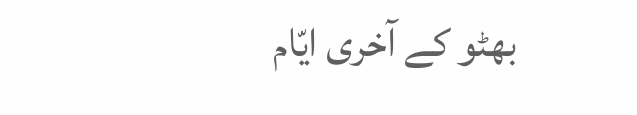بھٹو کے آخری ایّام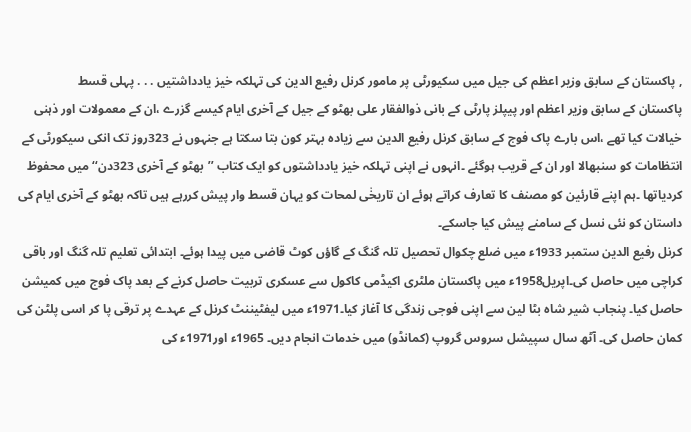, پاکستان کے سابق وزیر اعظم کی جیل میں سکیورٹی پر مامور کرنل رفیع الدین کی تہلکہ خیز یادداشتیں . . . پہلی قسط
پاکستان کے سابق وزیر اعظم اور پیپلز پارٹی کے بانی ذوالفقار علی بھٹو کے جیل کے آخری ایام کیسے گزرے ،ان کے معمولات اور ذہنی خیالات کیا تھے ،اس بارے پاک فوج کے سابق کرنل رفیع الدین سے زیادہ بہتر کون بتا سکتا ہے جنہوں نے 323روز تک انکی سیکورٹی کے انتظامات کو سنبھالا اور ان کے قریب ہوگئے ۔انہوں نے اپنی تہلکہ خیز یادداشتوں کو ایک کتاب ’’بھٹو کے آخری 323دن‘‘ میں محفوظ کردیاتھا ۔ہم اپنے قارئین کو مصنف کا تعارف کراتے ہوئے ان تاریخٰی لمحات کو یہان قسط وار پیش کررہے ہیں تاکہ بھٹو کے آخری ایام کی داستان کو نئی نسل کے سامنے پیش کیا جاسکے۔
کرنل رفیع الدین ستمبر 1933ء میں ضلع چکوال تحصیل تلہ گنگ کے گاؤں کوٹ قاضی میں پیدا ہوئے۔ ابتدائی تعلیم تلہ گنگ اور باقی کراچی میں حاصل کی۔اپریل1958ء میں پاکستان ملٹری اکیڈمی کاکول سے عسکری تربیت حاصل کرنے کے بعد پاک فوج میں کمیشن حاصل کیا۔ پنجاب شیر شاہ بٹا لین سے اپنی فوجی زندگی کا آغاز کیا۔1971ء میں لیفٹیننٹ کرنل کے عہدے پر ترقی پا کر اسی پلٹن کی کمان حاصل کی۔ آٹھ سال سپیشل سروس گروپ (کمانڈو) میں خدمات انجام دیں۔ 1965ء اور1971ء کی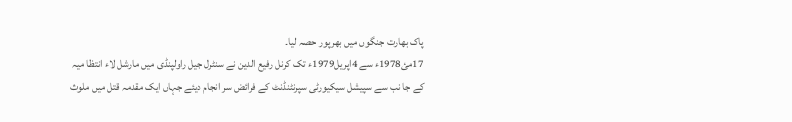پاک بھارت جنگوں میں بھرپور حصہ لیا۔
17مئ1978ء سے 4اپریل1979ء تک کرنل رفیع الدین نے سنٹرل جیل راولپنڈی میں مارشل لاء انتظا میہ کے جا نب سے سپیشل سیکیورٹی سپرنٹنڈنٹ کے فرائض سر انجام دیئے جہاں ایک مقدمہ قتل میں ملوث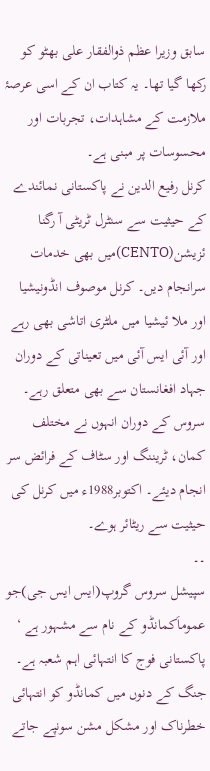سابق وزیرا عظم ذوالفقار علی بھٹو کو رکھا گیا تھا۔ یہ کتاب ان کے اسی عرصۂ ملازمت کے مشاہدات، تجربات اور محسوسات پر مبنی ہے۔
کرنل رفیع الدین نے پاکستانی نمائندے کے حیثیت سے سنٹرل ٹریٹی آ رگنا ئزیشن(CENTO)میں بھی خدمات سرانجام دیں۔ کرنل موصوف انڈونیشیا اور ملا ئیشیا میں ملٹری اتاشی بھی رہے اور آئی ایس آئی میں تعیناتی کے دوران جہاد افغانستان سے بھی متعلق رہے۔ سروس کے دوران انہوں نے مختلف کمان، ٹریننگ اور سٹاف کے فرائض سر انجام دیئے۔ اکتوبر1988ء میں کرنل کی حیثیت سے ریٹائر ہوے۔
۔۔
سپیشل سروس گروپ(ایس ایس جی)جو عموماَکمانڈو کے نام سے مشہور ہے ‘ پاکستانی فوج کا انتہائی اہم شعبہ ہے۔ جنگ کے دنوں میں کمانڈو کو انتہائی خطرناک اور مشکل مشن سونپے جاتے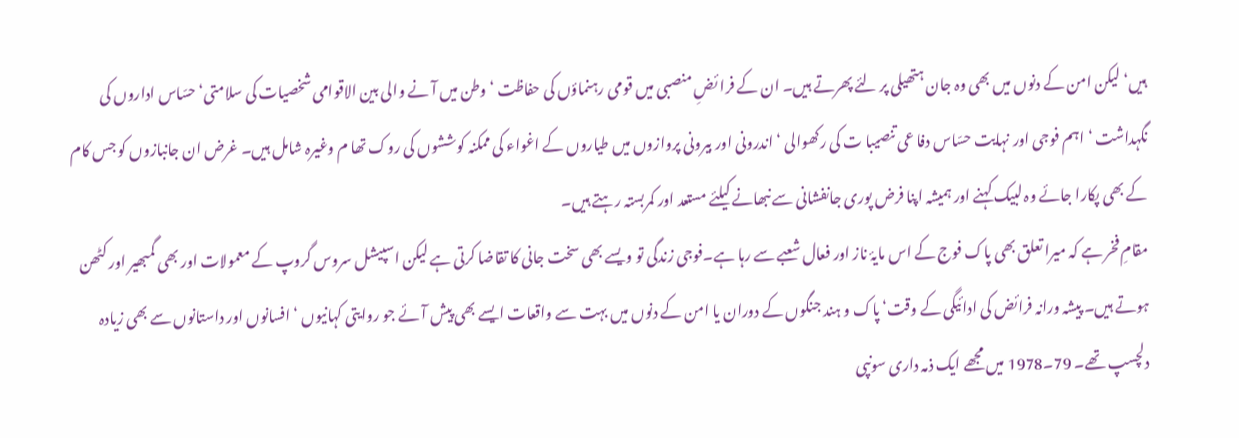ہیں‘ لیکن امن کے دنوں میں بھی وہ جان ہتھیلی پر لئے پھرتے ہیں۔ ان کے فرا ئضِ منصبی میں قومی رہنماؤں کی حفاظت ‘ وطن میں آ نے والی بین الاقوامی شخصیات کی سلامتی‘ حسّاس اداروں کی نگہداشت ‘ اہم فوجی اور نہایت حسّاس دفا عی تنصیبا ت کی رکھوالی ‘ اندرونی اور بیرونی پروازوں میں طیاروں کے اغواء کی ممکنہ کوششوں کی روک تھا م وغیرہ شامل ہیں۔ غرض ان جانبازوں کو جس کام کے بھی پکارا جائے وہ لبیک کہنے اور ہمیشہ اپنا فرض پوری جانفشانی سے نبھانے کیلئے مستعد اور کمربستہ رہتے ہیں۔
مقامِ فخر ہے کہ میرا تعلق بھی پاک فوج کے اس مایۂ ناز اور فعال شعبے سے رہا ہے۔فوجی زندگی تو ویسے بھی سخت جانی کا تقاضا کرتی ہے لیکن اسپیشل سروس گروپ کے معمولات اور بھی گمبھیر اور کٹھن ہوتے ہیں۔ پیشہ ورانہ فرائض کی ادائیگی کے وقت‘ پاک و ہند جنگوں کے دوران یا امن کے دنوں میں بہت سے واقعات ایسے بھی پیش آئے جو روایتی کہانیوں ‘ افسانوں اور داستانوں سے بھی زیادہ دلچسپ تھے۔ 79۔1978 میں مجھے ایک ذمہ داری سونپی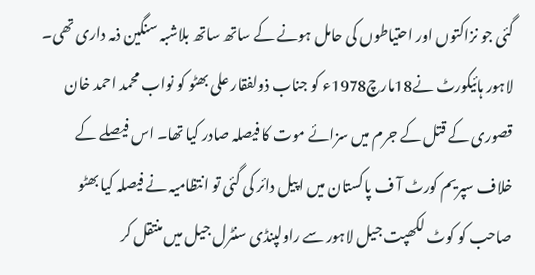گئی جو نزاکتوں اور احتیاطوں کی حامل ہونے کے ساتھ ساتھ بلاشبہ سنگین ذمہ داری تھی۔
لاہور ہائیکورٹ نے18مارچ1978ء کو جناب ذولفقار علی بھٹو کو نواب محمد احمد خان قصوری کے قتل کے جرم میں سزائے موت کا فیصلہ صادر کیا تھا۔ اس فیصلے کے خلاف سپریم کورٹ آ ف پاکستان میں اپیل دائر کی گئی تو انتظامیہ نے فیصلہ کیا بھٹو صاحب کو کوٹ لکھپت جیل لاہور سے راولپنڈی سنٹرل جیل میں منتقل کر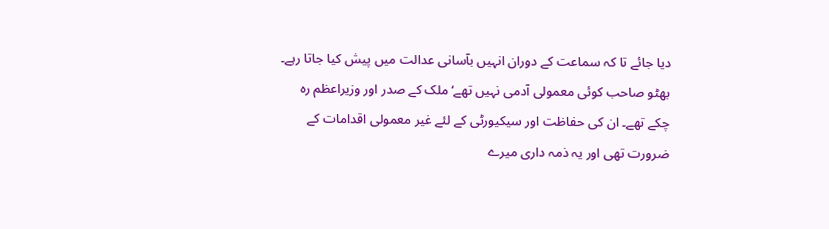دیا جائے تا کہ سماعت کے دوران انہیں بآسانی عدالت میں پیش کیا جاتا رہے۔
بھٹو صاحب کوئی معمولی آدمی نہیں تھے‘ ملک کے صدر اور وزیراعظم رہ چکے تھے۔ ان کی حفاظت اور سیکیورٹی کے لئے غیر معمولی اقدامات کے ضرورت تھی اور یہ ذمہ داری میرے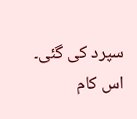سپرد کی گئی۔
اس کام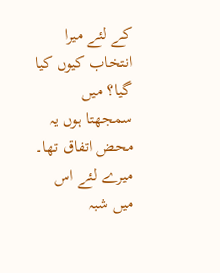کے لئے میرا انتخاب کیوں کیا گیا؟ میں سمجھتا ہوں یہ محض اتفاق تھا۔ میرے لئے اس میں شبہ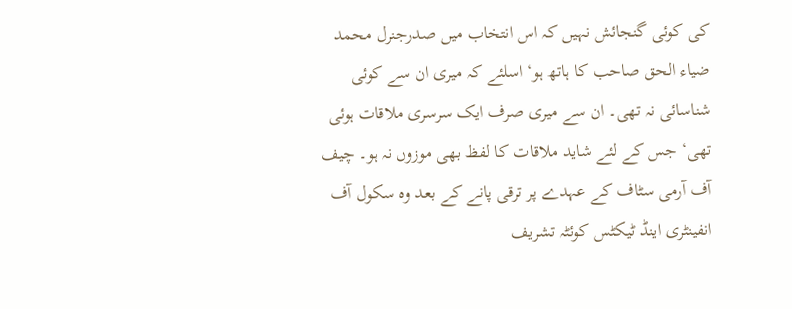کی کوئی گنجائش نہیں کہ اس انتخاب میں صدرجنرل محمد ضیاء الحق صاحب کا ہاتھ ہو‘اسلئے کہ میری ان سے کوئی شناسائی نہ تھی۔ ان سے میری صرف ایک سرسری ملاقات ہوئی تھی‘ جس کے لئے شاید ملاقات کا لفظ بھی موزوں نہ ہو۔ چیف آف آرمی سٹاف کے عہدے پر ترقی پانے کے بعد وہ سکول آف انفینٹری اینڈ ٹیکٹس کوئٹہ تشریف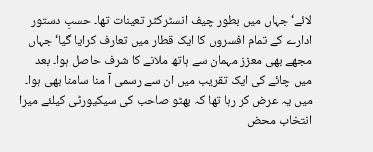لائے‘ جہاں میں بطور چیف انسٹرکٹر تعینات تھا۔ حسبِ دستور ادارے کے تمام افسروں کا ایک قطار میں تعارف کرایا گیا‘ جہاں مجھے بھی معزز مہمان سے ہاتھ ملانے کا شرف حاصل ہوا۔ بعد میں چائے کی ایک تقریب میں ان سے رسمی آ منا سامنا بھی ہوا۔
میں یہ عرض کر رہا تھا کہ بھٹو صاحب کی سیکیورٹی کیلئے میرا انتخاب محض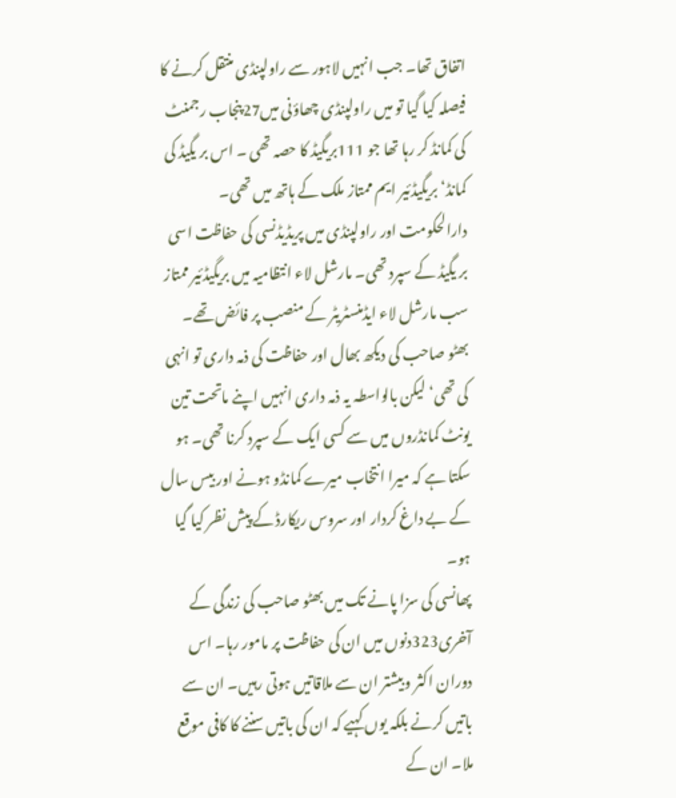اتفاق تھا۔ جب انہیں لاہور سے راولپنڈی منتقل کرنے کا فیصلہ کیا گیا تو میں راولپنڈی چھاؤنی میں27پنجاب رجمنٹ کی کمانڈ کر رہا تھا جو 111بریگیڈ کا حصہ تھی ۔ اس بر یگیڈ کی کمانڈ‘ بریگیڈئیر ایم ممتاز ملک کے ہاتھ میں تھی۔ دارالحکومت اور راولپنڈی میں پریڈیڈنسی کی حفاظت اسی بر یگیڈ کے سپرد تھی۔ مارشل لاء انتظامیہ میں بریگیڈئیر ممتاز سب مارشل لاء ایڈمنسٹریٹر کے منصب پر فائض تھے۔ بھٹو صاحب کی دیکھ بھال اور حفاظت کی ذمہ داری تو انہی کی تھی‘ لیکن بالواسطہ یہ ذمہ داری انہیں اپنے ماتحت تین یونٹ کمانڈروں میں سے کسی ایک کے سپرد کرنا تھی۔ ہو سکتا ہے کہ میرا انتخاب میرے کمانڈو ہونے اور بیس سال کے بے داغ کردار اور سروس ریکارڈ کے پیش نظر کیا گیا ہو۔
پھانسی کی سزا پانے تک میں بھٹو صاحب کی زندگی کے آخری323دنوں میں ان کی حفاظت پر مامور رہا۔ اس دوران اکثر وبیشتر ان سے ملاقاتیں ہوتی رہیں۔ ان سے باتیں کرنے بلکہ یوں کہیے کہ ان کی باتیں سننے کا کافی موقع ملا۔ ان کے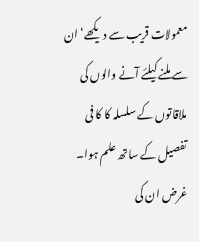معمولات قریب سے دیکھے‘ ان سے ملنے کیلئے آنے والوں کی ملاقاتوں کے سلسلہ کا کا فی تفصیل کے ساتھ علم ہوا۔ غرض ان کی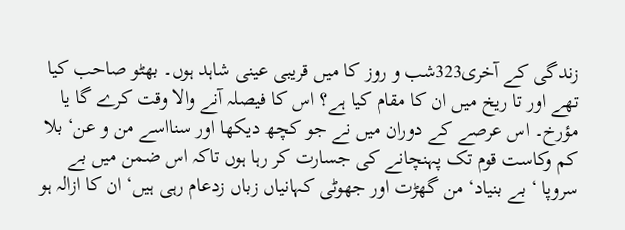زندگی کے آخری323شب و روز کا میں قریبی عینی شاہد ہوں۔ بھٹو صاحب کیا تھے اور تا ریخ میں ان کا مقام کیا ہے؟ اس کا فیصلہ آنے والا وقت کرے گا یا مؤرخ۔ اس عرصے کے دوران میں نے جو کچھ دیکھا اور سنااسے من و عن‘ بلا کم وکاست قوم تک پہنچانے کی جسارت کر رہا ہوں تاکہ اس ضمن میں بے سروپا ‘ بے بنیاد‘ من گھڑت اور جھوٹی کہانیاں زباں زدعام رہی ہیں‘ ان کا ازالہ ہو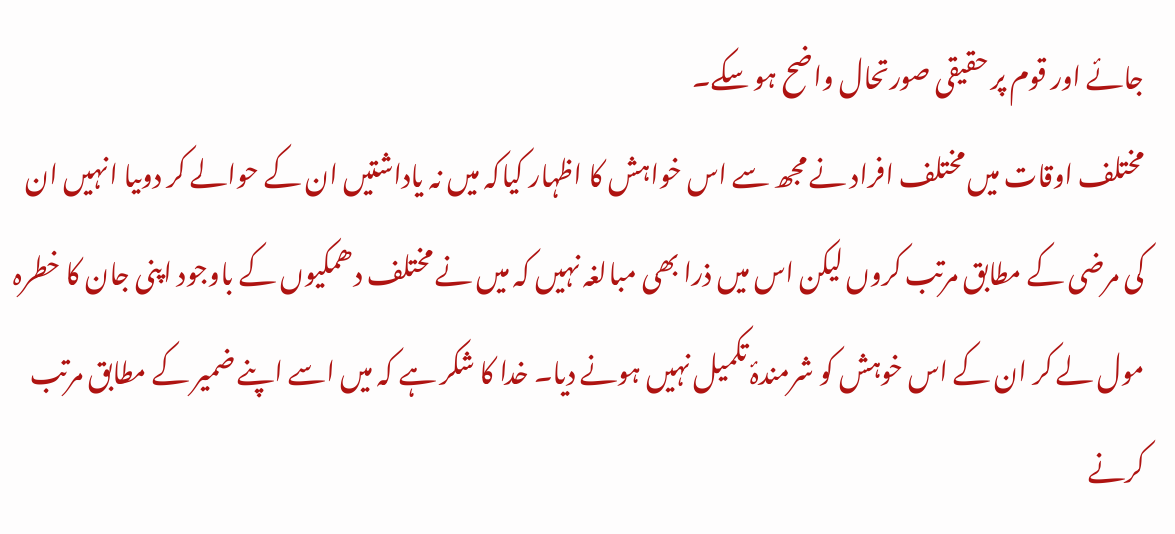جائے اور قوم پر حقیقی صورتحال واضح ہو سکے۔
مختلف اوقات میں مختلف افراد نے مجھ سے اس خواہش کا اظہار کیاکہ میں نہ یاداشتیں ان کے حوالے کر دوںیا انہیں ان کی مرضی کے مطابق مرتب کروں لیکن اس میں ذرا بھی مبالغہ نہیں کہ میں نے مختلف دھمکیوں کے باوجود اپنی جان کا خطرہ مول لے کر ان کے اس خوہش کو شرمندۂ تکمیل نہیں ہونے دیا۔ خدا کا شکر ہے کہ میں اسے اپنے ضمیر کے مطابق مرتب کرنے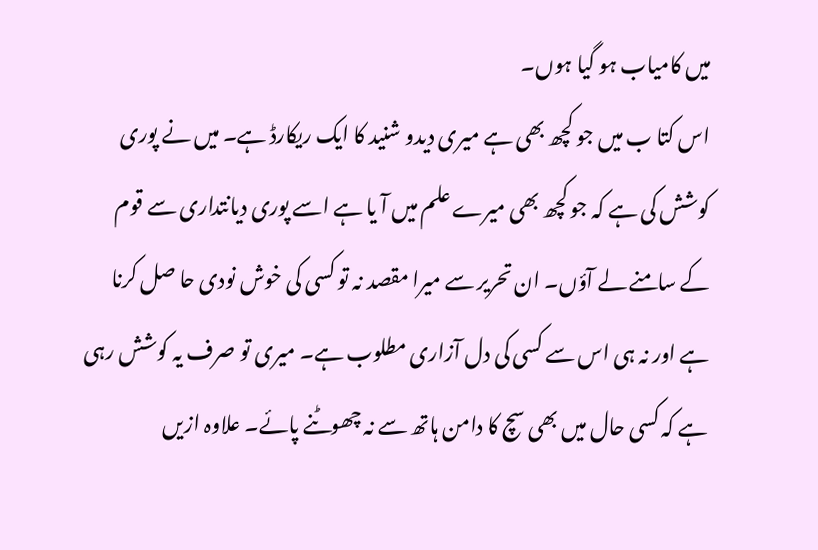میں کامیاب ہو گیا ہوں۔
اس کتا ب میں جو کچھ بھی ہے میری دیدو شنید کا ایک ریکارڈ ہے۔ میں نے پوری کوشش کی ہے کہ جو کچھ بھی میرے علم میں آ یا ہے اسے پوری دیانتداری سے قوم کے سامنے لے آؤں۔ ان تحریر سے میرا مقصد نہ تو کسی کی خوش نودی حا صل کرنا ہے اور نہ ہی اس سے کسی کی دل آزاری مطلوب ہے۔ میری تو صرف یہ کوشش رہی ہے کہ کسی حال میں بھی سچ کا دامن ہاتھ سے نہ چھوٹنے پائے۔ علاوہ ازیں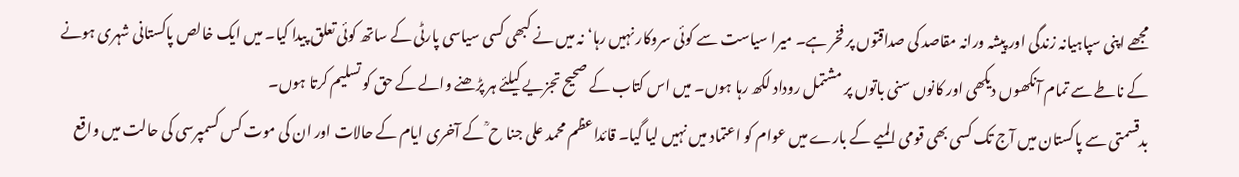مجھے اپنی سپاہیانہ زندگی اور پیشہ ورانہ مقاصد کی صداقتوں پر فخر ہے۔ میرا سیاست سے کوئی سروکار نہیں رہا‘ نہ میں نے کبھی کسی سیاسی پارٹی کے ساتھ کوئی تعلق پیدا کیا۔ میں ایک خالص پاکستانی شہری ہونے کے ناطے سے تمام آنکھوں دیکھی اور کانوں سنی باتوں پر مشتمل روداد لکھ رہا ہوں۔ میں اس کتاب کے صحیح تجزیے کیلئے ہر پڑھنے والے کے حق کو تسلیم کرتا ہوں۔
بدقسمتی سے پاکستان میں آج تک کسی بھی قومی المیے کے بارے میں عوام کو اعتماد میں نہیں لیا گیا۔ قائداعظم محمد علی جنا ح ؒ کے آخری ایام کے حالات اور ان کی موت کس کسمپرسی کی حالت میں واقع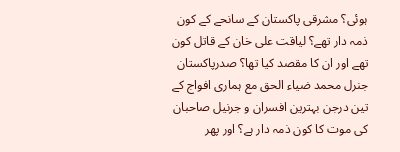ہوئی؟ مشرقی پاکستان کے سانحے کے کون ذمہ دار تھے؟ لیاقت علی خان کے قاتل کون تھے اور ان کا مقصد کیا تھا؟ صدرپاکستان جنرل محمد ضیاء الحق مع ہماری افواج کے تین درجن بہترین افسران و جرنیل صاحبان کی موت کا کون ذمہ دار ہے؟ اور پھر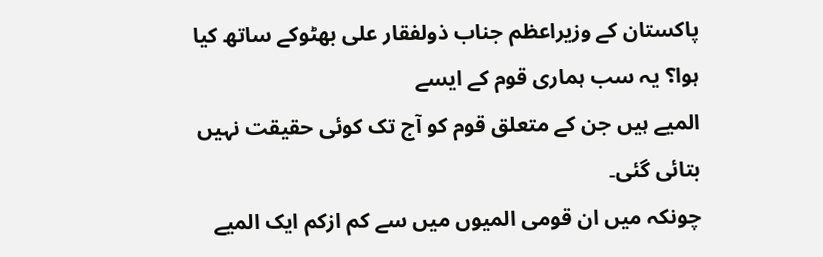پاکستان کے وزیراعظم جناب ذولفقار علی بھٹوکے ساتھ کیا ہوا؟ یہ سب ہماری قوم کے ایسے
المیے ہیں جن کے متعلق قوم کو آج تک کوئی حقیقت نہیں بتائی گئی۔
چونکہ میں ان قومی المیوں میں سے کم ازکم ایک المیے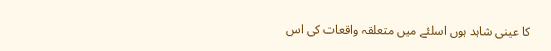کا عینی شاہد ہوں اسلئے میں متعلقہ واقعات کی اس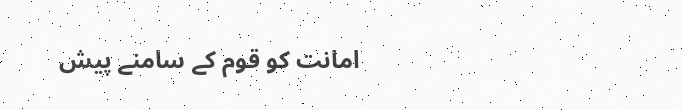امانت کو قوم کے سامنے پیش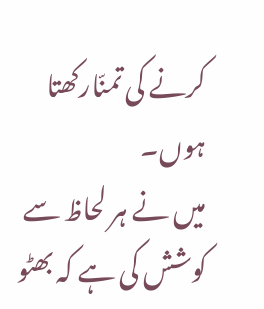کرنے کی تمنّارکھتا ہوں۔
میں نے ہر لحاظ سے کوشش کی ہے کہ بھٹو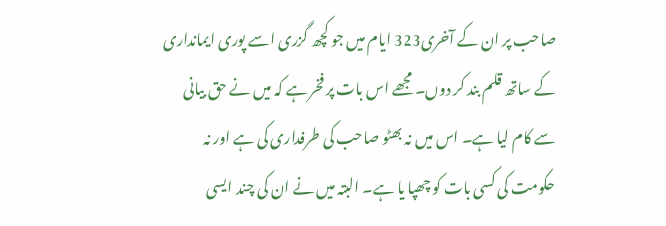صاحب پر ان کے آخری323 ایام میں جو کچھ گزری اسے پوری ایمانداری کے ساتھ قلم بند کر دوں۔ مجھے اس بات پر فخر ہے کہ میں نے حق بیانی سے کام لیا ہے۔ اس میں نہ بھٹو صاحب کی طرفداری کی ہے اور نہ حکومت کی کسی بات کو چھپا یا ہے۔ البتہ میں نے ان کی چند ایسی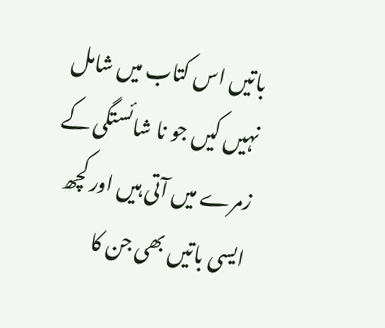باتیں اس کتاب میں شامل نہیں کیں جو نا شائستگی کے زمرے میں آتی ہیں اور کچھ ایسی باتیں بھی جن کا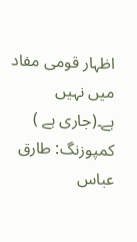اظہار قومی مفاد میں نہیں ہے۔(جاری ہے )
کمپوزنگ: طارق عباس